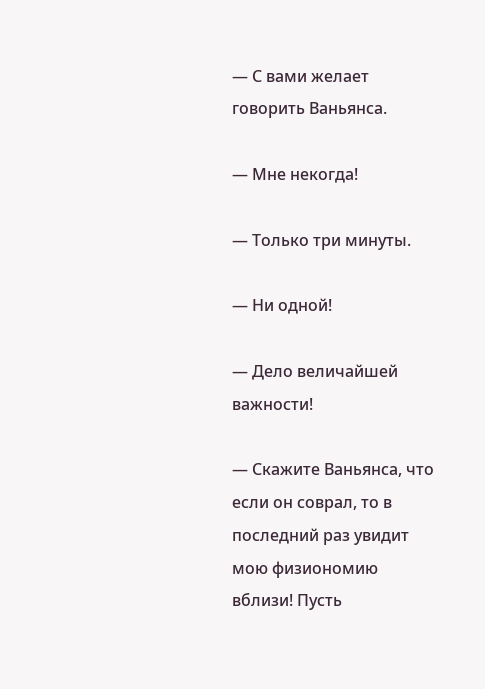— С вами желает говорить Ваньянса.

— Мне некогда!

— Только три минуты.

— Ни одной!

— Дело величайшей важности!

— Скажите Ваньянса, что если он соврал, то в последний раз увидит мою физиономию вблизи! Пусть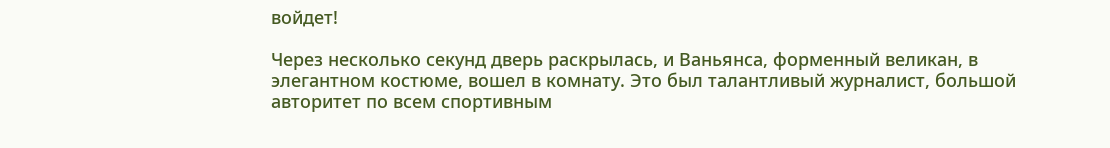войдет!

Через несколько секунд дверь раскрылась, и Ваньянса, форменный великан, в элегантном костюме, вошел в комнату. Это был талантливый журналист, большой авторитет по всем спортивным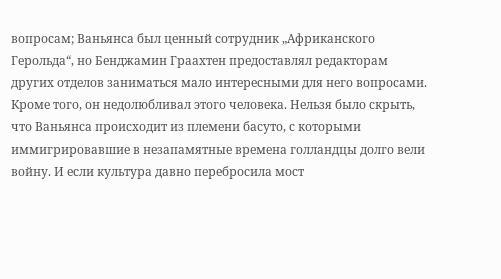вопросам; Ваньянса был ценный сотрудник „Африканского Герольда“, но Бенджамин Граахтен предоставлял редакторам других отделов заниматься мало интересными для него вопросами. Кроме того, он недолюбливал этого человека. Нельзя было скрыть, что Ваньянса происходит из племени басуто, с которыми иммигрировавшие в незапамятные времена голландцы долго вели войну. И если культура давно перебросила мост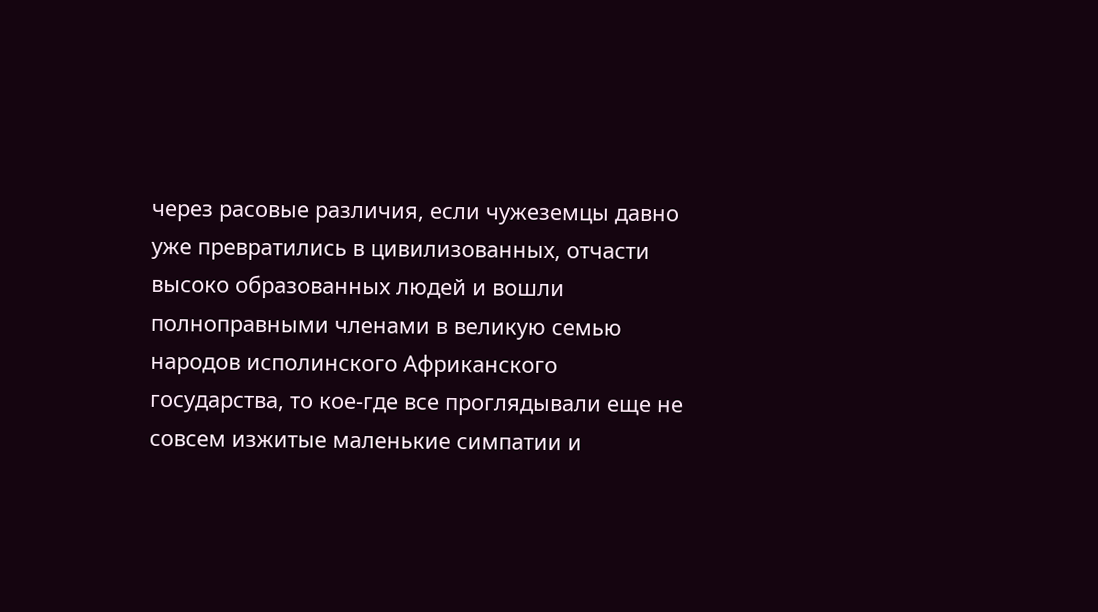через расовые различия, если чужеземцы давно уже превратились в цивилизованных, отчасти высоко образованных людей и вошли полноправными членами в великую семью народов исполинского Африканского государства, то кое-где все проглядывали еще не совсем изжитые маленькие симпатии и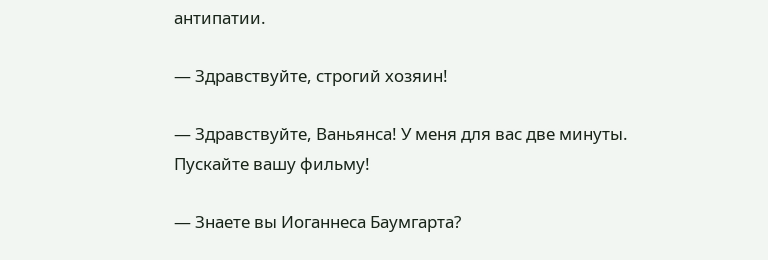антипатии.

— Здравствуйте, строгий хозяин!

— Здравствуйте, Ваньянса! У меня для вас две минуты. Пускайте вашу фильму!

— Знаете вы Иоганнеса Баумгарта?